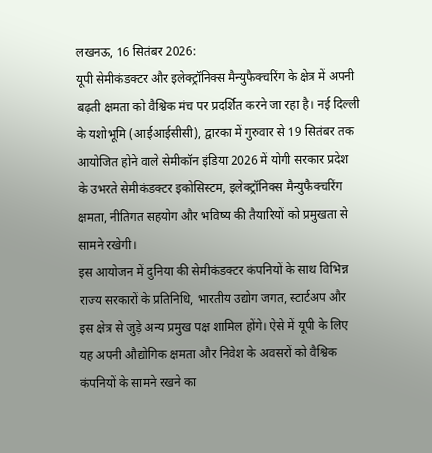लखनऊ, 16 सितंबर 2026:
यूपी सेमीकंडक्टर और इलेक्ट्रॉनिक्स मैन्युफैक्चरिंग के क्षेत्र में अपनी बढ़ती क्षमता को वैश्विक मंच पर प्रदर्शित करने जा रहा है। नई दिल्ली के यशोभूमि (आईआईसीसी), द्वारका में गुरुवार से 19 सितंबर तक आयोजित होने वाले सेमीकॉन इंडिया 2026 में योगी सरकार प्रदेश के उभरते सेमीकंडक्टर इकोसिस्टम, इलेक्ट्रॉनिक्स मैन्युफैक्चरिंग क्षमता, नीतिगत सहयोग और भविष्य की तैयारियों को प्रमुखता से सामने रखेगी।
इस आयोजन में दुनिया की सेमीकंडक्टर कंपनियों के साथ विभिन्न राज्य सरकारों के प्रतिनिधि, भारतीय उद्योग जगत, स्टार्टअप और इस क्षेत्र से जुड़े अन्य प्रमुख पक्ष शामिल होंगे। ऐसे में यूपी के लिए यह अपनी औद्योगिक क्षमता और निवेश के अवसरों को वैश्विक कंपनियों के सामने रखने का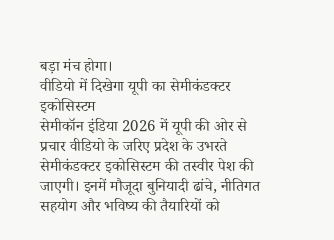बड़ा मंच होगा।
वीडियो में दिखेगा यूपी का सेमीकंडक्टर इकोसिस्टम
सेमीकॉन इंडिया 2026 में यूपी की ओर से प्रचार वीडियो के जरिए प्रदेश के उभरते सेमीकंडक्टर इकोसिस्टम की तस्वीर पेश की जाएगी। इनमें मौजूदा बुनियादी ढांचे, नीतिगत सहयोग और भविष्य की तैयारियों को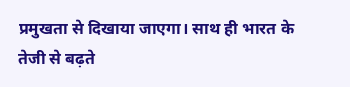प्रमुखता से दिखाया जाएगा। साथ ही भारत के तेजी से बढ़ते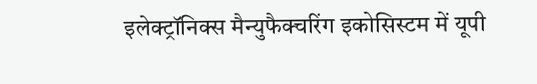इलेक्ट्रॉनिक्स मैन्युफैक्चरिंग इकोसिस्टम में यूपी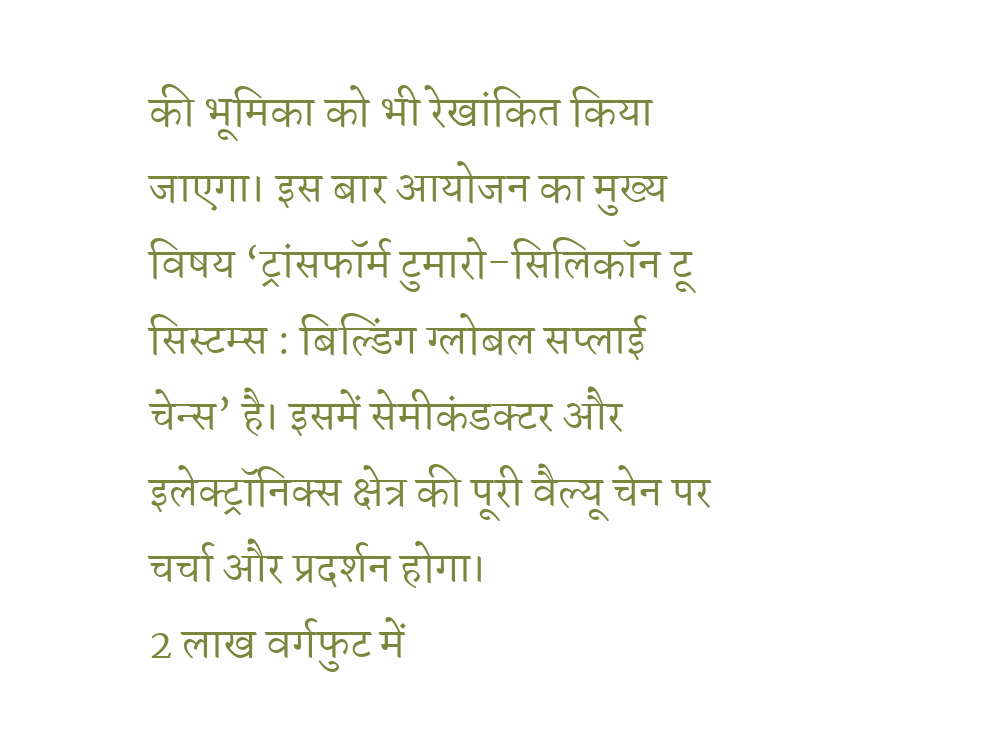की भूमिका को भी रेखांकित किया जाएगा। इस बार आयोजन का मुख्य विषय ‘ट्रांसफॉर्म टुमारो-सिलिकॉन टू सिस्टम्स : बिल्डिंग ग्लोबल सप्लाई चेन्स’ है। इसमें सेमीकंडक्टर और इलेक्ट्रॉनिक्स क्षेत्र की पूरी वैल्यू चेन पर चर्चा और प्रदर्शन होगा।
2 लाख वर्गफुट में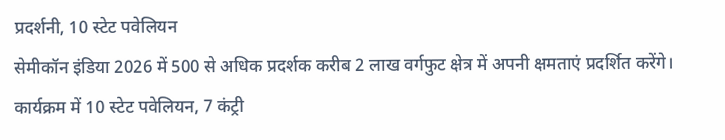प्रदर्शनी, 10 स्टेट पवेलियन
सेमीकॉन इंडिया 2026 में 500 से अधिक प्रदर्शक करीब 2 लाख वर्गफुट क्षेत्र में अपनी क्षमताएं प्रदर्शित करेंगे। कार्यक्रम में 10 स्टेट पवेलियन, 7 कंट्री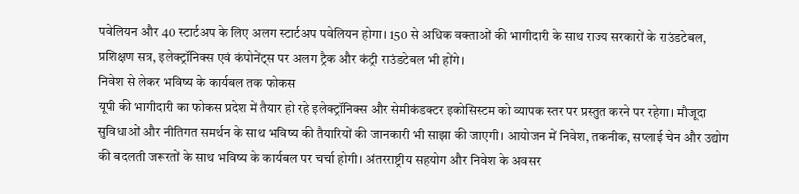पवेलियन और 40 स्टार्टअप के लिए अलग स्टार्टअप पवेलियन होगा। 150 से अधिक वक्ताओं की भागीदारी के साथ राज्य सरकारों के राउंडटेबल, प्रशिक्षण सत्र, इलेक्ट्रॉनिक्स एवं कंपोनेंट्स पर अलग ट्रैक और कंट्री राउंडटेबल भी होंगे।
निवेश से लेकर भविष्य के कार्यबल तक फोकस
यूपी की भागीदारी का फोकस प्रदेश में तैयार हो रहे इलेक्ट्रॉनिक्स और सेमीकंडक्टर इकोसिस्टम को व्यापक स्तर पर प्रस्तुत करने पर रहेगा। मौजूदा सुविधाओं और नीतिगत समर्थन के साथ भविष्य की तैयारियों की जानकारी भी साझा की जाएगी। आयोजन में निवेश, तकनीक, सप्लाई चेन और उद्योग की बदलती जरूरतों के साथ भविष्य के कार्यबल पर चर्चा होगी। अंतरराष्ट्रीय सहयोग और निवेश के अवसर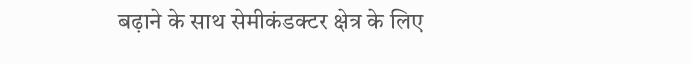बढ़ाने के साथ सेमीकंडक्टर क्षेत्र के लिए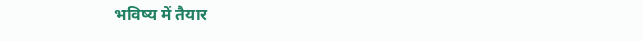भविष्य में तैयार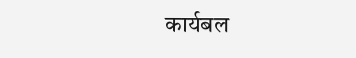कार्यबल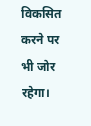विकसित करने पर भी जोर रहेगा।